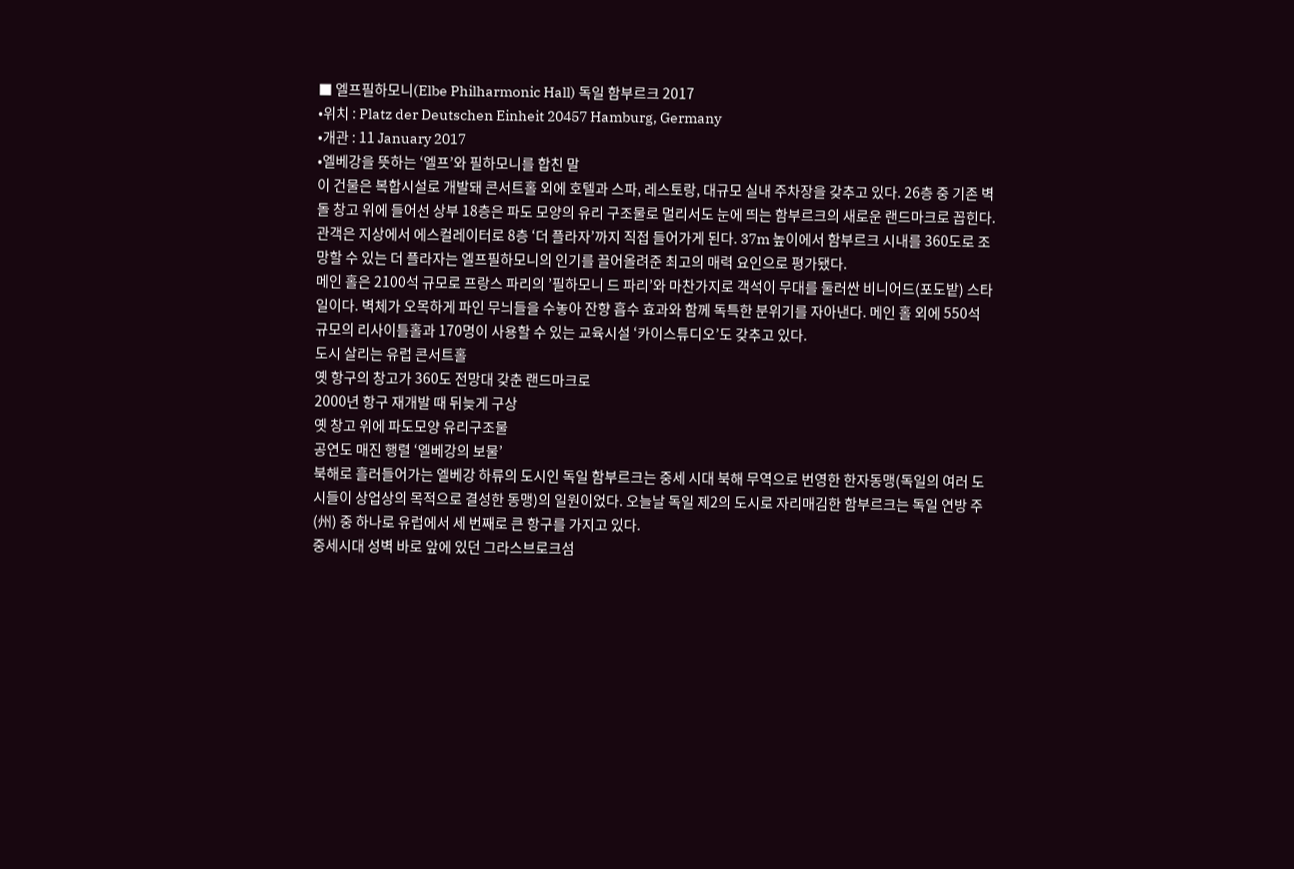■ 엘프필하모니(Elbe Philharmonic Hall) 독일 함부르크 2017
•위치 : Platz der Deutschen Einheit 20457 Hamburg, Germany
•개관 : 11 January 2017
•엘베강을 뜻하는 ‘엘프’와 필하모니를 합친 말
이 건물은 복합시설로 개발돼 콘서트홀 외에 호텔과 스파, 레스토랑, 대규모 실내 주차장을 갖추고 있다. 26층 중 기존 벽돌 창고 위에 들어선 상부 18층은 파도 모양의 유리 구조물로 멀리서도 눈에 띄는 함부르크의 새로운 랜드마크로 꼽힌다.
관객은 지상에서 에스컬레이터로 8층 ‘더 플라자’까지 직접 들어가게 된다. 37m 높이에서 함부르크 시내를 360도로 조망할 수 있는 더 플라자는 엘프필하모니의 인기를 끌어올려준 최고의 매력 요인으로 평가됐다.
메인 홀은 2100석 규모로 프랑스 파리의 ’필하모니 드 파리’와 마찬가지로 객석이 무대를 둘러싼 비니어드(포도밭) 스타일이다. 벽체가 오목하게 파인 무늬들을 수놓아 잔향 흡수 효과와 함께 독특한 분위기를 자아낸다. 메인 홀 외에 550석 규모의 리사이틀홀과 170명이 사용할 수 있는 교육시설 ‘카이스튜디오’도 갖추고 있다.
도시 살리는 유럽 콘서트홀
옛 항구의 창고가 360도 전망대 갖춘 랜드마크로
2000년 항구 재개발 때 뒤늦게 구상
옛 창고 위에 파도모양 유리구조물
공연도 매진 행렬 ‘엘베강의 보물’
북해로 흘러들어가는 엘베강 하류의 도시인 독일 함부르크는 중세 시대 북해 무역으로 번영한 한자동맹(독일의 여러 도시들이 상업상의 목적으로 결성한 동맹)의 일원이었다. 오늘날 독일 제2의 도시로 자리매김한 함부르크는 독일 연방 주(州) 중 하나로 유럽에서 세 번째로 큰 항구를 가지고 있다.
중세시대 성벽 바로 앞에 있던 그라스브로크섬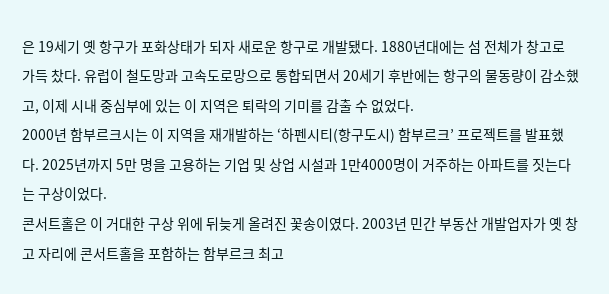은 19세기 옛 항구가 포화상태가 되자 새로운 항구로 개발됐다. 1880년대에는 섬 전체가 창고로 가득 찼다. 유럽이 철도망과 고속도로망으로 통합되면서 20세기 후반에는 항구의 물동량이 감소했고, 이제 시내 중심부에 있는 이 지역은 퇴락의 기미를 감출 수 없었다.
2000년 함부르크시는 이 지역을 재개발하는 ‘하펜시티(항구도시) 함부르크’ 프로젝트를 발표했다. 2025년까지 5만 명을 고용하는 기업 및 상업 시설과 1만4000명이 거주하는 아파트를 짓는다는 구상이었다.
콘서트홀은 이 거대한 구상 위에 뒤늦게 올려진 꽃송이였다. 2003년 민간 부동산 개발업자가 옛 창고 자리에 콘서트홀을 포함하는 함부르크 최고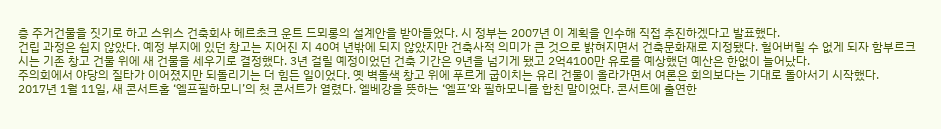층 주거건물을 짓기로 하고 스위스 건축회사 헤르초크 운트 드뫼롱의 설계안을 받아들었다. 시 정부는 2007년 이 계획을 인수해 직접 추진하겠다고 발표했다.
건립 과정은 쉽지 않았다. 예정 부지에 있던 창고는 지어진 지 40여 년밖에 되지 않았지만 건축사적 의미가 큰 것으로 밝혀지면서 건축문화재로 지정됐다. 헐어버릴 수 없게 되자 함부르크시는 기존 창고 건물 위에 새 건물을 세우기로 결정했다. 3년 걸릴 예정이었던 건축 기간은 9년을 넘기게 됐고 2억4100만 유로를 예상했던 예산은 한없이 늘어났다.
주의회에서 야당의 질타가 이어졌지만 되돌리기는 더 힘든 일이었다. 옛 벽돌색 창고 위에 푸르게 굽이치는 유리 건물이 올라가면서 여론은 회의보다는 기대로 돌아서기 시작했다.
2017년 1월 11일, 새 콘서트홀 ‘엘프필하모니’의 첫 콘서트가 열렸다. 엘베강을 뜻하는 ‘엘프’와 필하모니를 합친 말이었다. 콘서트에 출연한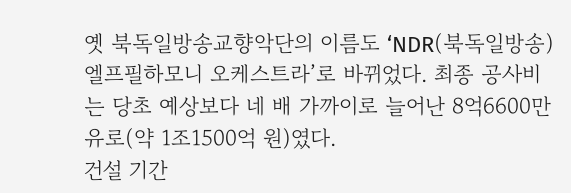옛 북독일방송교향악단의 이름도 ‘NDR(북독일방송) 엘프필하모니 오케스트라’로 바뀌었다. 최종 공사비는 당초 예상보다 네 배 가까이로 늘어난 8억6600만 유로(약 1조1500억 원)였다.
건설 기간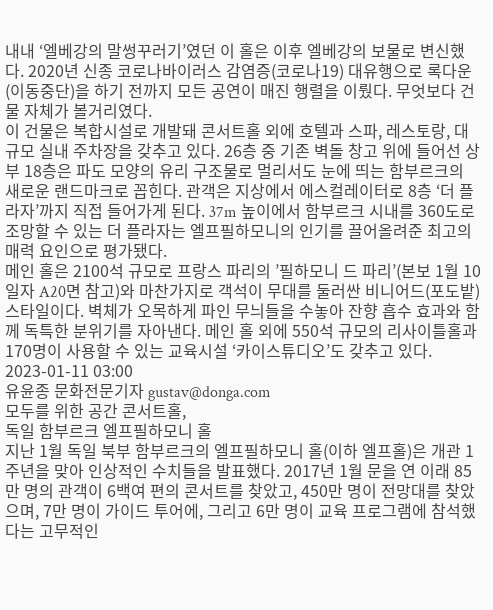내내 ‘엘베강의 말썽꾸러기’였던 이 홀은 이후 엘베강의 보물로 변신했다. 2020년 신종 코로나바이러스 감염증(코로나19) 대유행으로 록다운(이동중단)을 하기 전까지 모든 공연이 매진 행렬을 이뤘다. 무엇보다 건물 자체가 볼거리였다.
이 건물은 복합시설로 개발돼 콘서트홀 외에 호텔과 스파, 레스토랑, 대규모 실내 주차장을 갖추고 있다. 26층 중 기존 벽돌 창고 위에 들어선 상부 18층은 파도 모양의 유리 구조물로 멀리서도 눈에 띄는 함부르크의 새로운 랜드마크로 꼽힌다. 관객은 지상에서 에스컬레이터로 8층 ‘더 플라자’까지 직접 들어가게 된다. 37m 높이에서 함부르크 시내를 360도로 조망할 수 있는 더 플라자는 엘프필하모니의 인기를 끌어올려준 최고의 매력 요인으로 평가됐다.
메인 홀은 2100석 규모로 프랑스 파리의 ’필하모니 드 파리’(본보 1월 10일자 A20면 참고)와 마찬가지로 객석이 무대를 둘러싼 비니어드(포도밭) 스타일이다. 벽체가 오목하게 파인 무늬들을 수놓아 잔향 흡수 효과와 함께 독특한 분위기를 자아낸다. 메인 홀 외에 550석 규모의 리사이틀홀과 170명이 사용할 수 있는 교육시설 ‘카이스튜디오’도 갖추고 있다.
2023-01-11 03:00
유윤종 문화전문기자 gustav@donga.com
모두를 위한 공간 콘서트홀,
독일 함부르크 엘프필하모니 홀
지난 1월 독일 북부 함부르크의 엘프필하모니 홀(이하 엘프홀)은 개관 1주년을 맞아 인상적인 수치들을 발표했다. 2017년 1월 문을 연 이래 85만 명의 관객이 6백여 편의 콘서트를 찾았고, 450만 명이 전망대를 찾았으며, 7만 명이 가이드 투어에, 그리고 6만 명이 교육 프로그램에 참석했다는 고무적인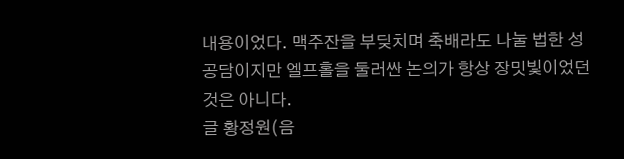내용이었다. 맥주잔을 부딪치며 축배라도 나눌 법한 성공담이지만 엘프홀을 둘러싼 논의가 항상 장밋빛이었던 것은 아니다.
글 황정원(음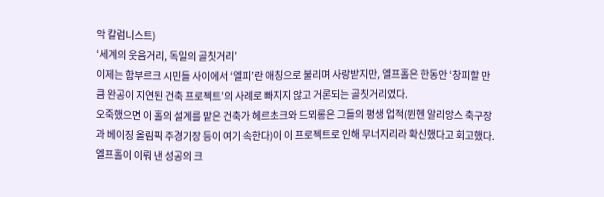악 칼럼니스트)
‘세계의 웃음거리, 독일의 골칫거리’
이제는 함부르크 시민들 사이에서 ‘엘피’란 애칭으로 불리며 사랑받지만, 엘프홀은 한동안 ‘창피할 만큼 완공이 지연된 건축 프로젝트’의 사례로 빠지지 않고 거론되는 골칫거리였다.
오죽했으면 이 홀의 설계를 맡은 건축가 헤르초크와 드뫼롱은 그들의 평생 업적(뮌헨 알리앙스 축구장과 베이징 올림픽 주경기장 등이 여기 속한다)이 이 프로젝트로 인해 무너지리라 확신했다고 회고했다. 엘프홀이 이뤄 낸 성공의 크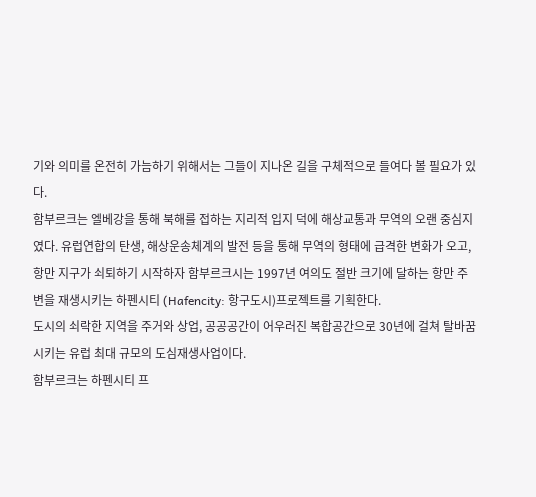기와 의미를 온전히 가늠하기 위해서는 그들이 지나온 길을 구체적으로 들여다 볼 필요가 있다.
함부르크는 엘베강을 통해 북해를 접하는 지리적 입지 덕에 해상교통과 무역의 오랜 중심지였다. 유럽연합의 탄생, 해상운송체계의 발전 등을 통해 무역의 형태에 급격한 변화가 오고, 항만 지구가 쇠퇴하기 시작하자 함부르크시는 1997년 여의도 절반 크기에 달하는 항만 주변을 재생시키는 하펜시티 (Hafencity: 항구도시)프로젝트를 기획한다.
도시의 쇠락한 지역을 주거와 상업, 공공공간이 어우러진 복합공간으로 30년에 걸쳐 탈바꿈시키는 유럽 최대 규모의 도심재생사업이다.
함부르크는 하펜시티 프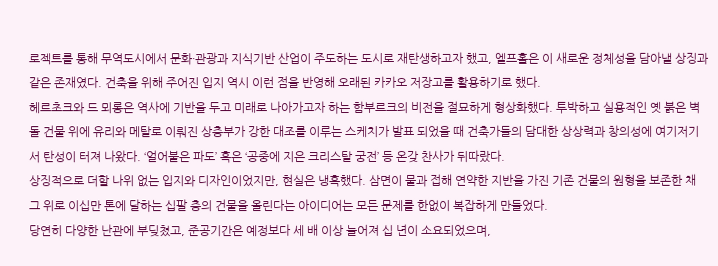로젝트를 통해 무역도시에서 문화·관광과 지식기반 산업이 주도하는 도시로 재탄생하고자 했고, 엘프홀은 이 새로운 정체성을 담아낼 상징과 같은 존재였다. 건축을 위해 주어진 입지 역시 이런 점을 반영해 오래된 카카오 저장고를 활용하기로 했다.
헤르초크와 드 뫼롱은 역사에 기반을 두고 미래로 나아가고자 하는 함부르크의 비전을 절묘하게 형상화했다. 투박하고 실용적인 옛 붉은 벽돌 건물 위에 유리와 메탈로 이뤄진 상층부가 강한 대조를 이루는 스케치가 발표 되었을 때 건축가들의 담대한 상상력과 창의성에 여기저기서 탄성이 터져 나왔다. ‘얼어붙은 파도’ 혹은 ‘공중에 지은 크리스탈 궁전’ 등 온갖 찬사가 뒤따랐다.
상징적으로 더할 나위 없는 입지와 디자인이었지만, 현실은 냉혹했다. 삼면이 물과 접해 연약한 지반을 가진 기존 건물의 원형을 보존한 채 그 위로 이십만 톤에 달하는 십팔 층의 건물을 올린다는 아이디어는 모든 문제를 한없이 복잡하게 만들었다.
당연히 다양한 난관에 부딪쳤고, 준공기간은 예정보다 세 배 이상 늘어져 십 년이 소요되었으며,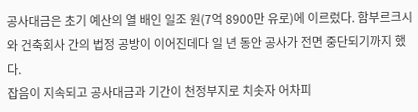공사대금은 초기 예산의 열 배인 일조 원(7억 8900만 유로)에 이르렀다. 함부르크시와 건축회사 간의 법정 공방이 이어진데다 일 년 동안 공사가 전면 중단되기까지 했다.
잡음이 지속되고 공사대금과 기간이 천정부지로 치솟자 어차피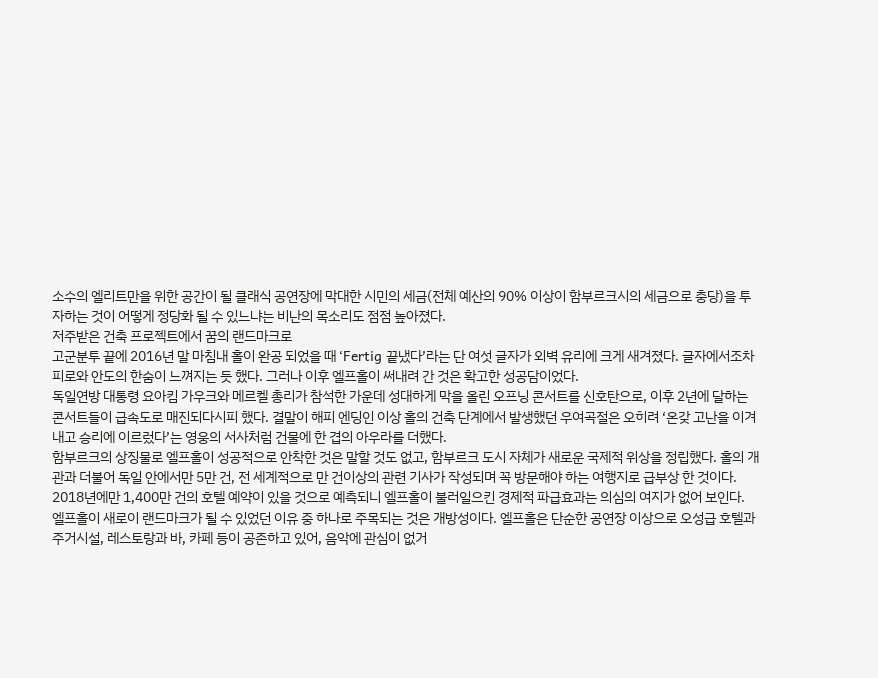소수의 엘리트만을 위한 공간이 될 클래식 공연장에 막대한 시민의 세금(전체 예산의 90% 이상이 함부르크시의 세금으로 충당)을 투자하는 것이 어떻게 정당화 될 수 있느냐는 비난의 목소리도 점점 높아졌다.
저주받은 건축 프로젝트에서 꿈의 랜드마크로
고군분투 끝에 2016년 말 마침내 홀이 완공 되었을 때 ‘Fertig 끝냈다’라는 단 여섯 글자가 외벽 유리에 크게 새겨졌다. 글자에서조차 피로와 안도의 한숨이 느껴지는 듯 했다. 그러나 이후 엘프홀이 써내려 간 것은 확고한 성공담이었다.
독일연방 대통령 요아킴 가우크와 메르켈 총리가 참석한 가운데 성대하게 막을 올린 오프닝 콘서트를 신호탄으로, 이후 2년에 달하는 콘서트들이 급속도로 매진되다시피 했다. 결말이 해피 엔딩인 이상 홀의 건축 단계에서 발생했던 우여곡절은 오히려 ‘온갖 고난을 이겨내고 승리에 이르렀다’는 영웅의 서사처럼 건물에 한 겹의 아우라를 더했다.
함부르크의 상징물로 엘프홀이 성공적으로 안착한 것은 말할 것도 없고, 함부르크 도시 자체가 새로운 국제적 위상을 정립했다. 홀의 개관과 더불어 독일 안에서만 5만 건, 전 세계적으로 만 건이상의 관련 기사가 작성되며 꼭 방문해야 하는 여행지로 급부상 한 것이다.
2018년에만 1,400만 건의 호텔 예약이 있을 것으로 예측되니 엘프홀이 불러일으킨 경제적 파급효과는 의심의 여지가 없어 보인다.
엘프홀이 새로이 랜드마크가 될 수 있었던 이유 중 하나로 주목되는 것은 개방성이다. 엘프홀은 단순한 공연장 이상으로 오성급 호텔과 주거시설, 레스토랑과 바, 카페 등이 공존하고 있어, 음악에 관심이 없거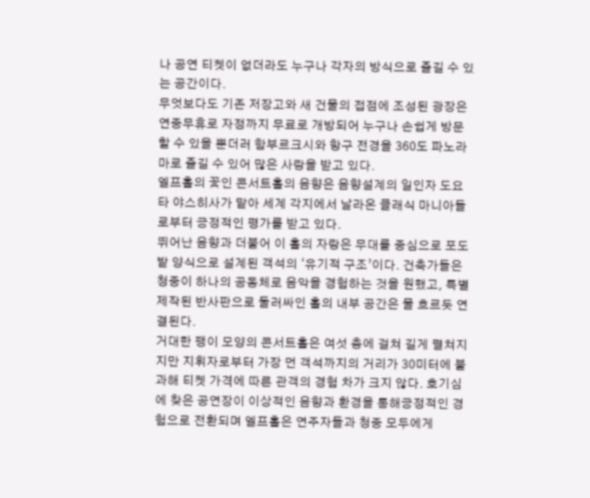나 공연 티켓이 없더라도 누구나 각자의 방식으로 즐길 수 있는 공간이다.
무엇보다도 기존 저장고와 새 건물의 접점에 조성된 광장은 연중무휴로 자정까지 무료로 개방되어 누구나 손쉽게 방문할 수 있을 뿐더러 함부르크시와 항구 전경을 360도 파노라마로 즐길 수 있어 많은 사랑을 받고 있다.
엘프홀의 꽃인 콘서트홀의 음향은 음향설계의 일인자 도요타 야스히사가 맡아 세계 각지에서 날라온 클래식 마니아들로부터 긍정적인 평가를 받고 있다.
뛰어난 음향과 더불어 이 홀의 자랑은 무대를 중심으로 포도밭 양식으로 설계된 객석의 ‘유기적 구조’이다. 건축가들은 청중이 하나의 공동체로 음악을 경험하는 것을 원했고, 특별 제작된 반사판으로 둘러싸인 홀의 내부 공간은 물 흐르듯 연결된다.
거대한 팽이 모양의 콘서트홀은 여섯 층에 걸쳐 길게 펼쳐지지만 지휘자로부터 가장 먼 객석까지의 거리가 30미터에 불과해 티켓 가격에 따른 관객의 경험 차가 크지 않다. 호기심에 찾은 공연장이 이상적인 음향과 환경을 통해긍정적인 경험으로 전환되며 엘프홀은 연주자들과 청중 모두에게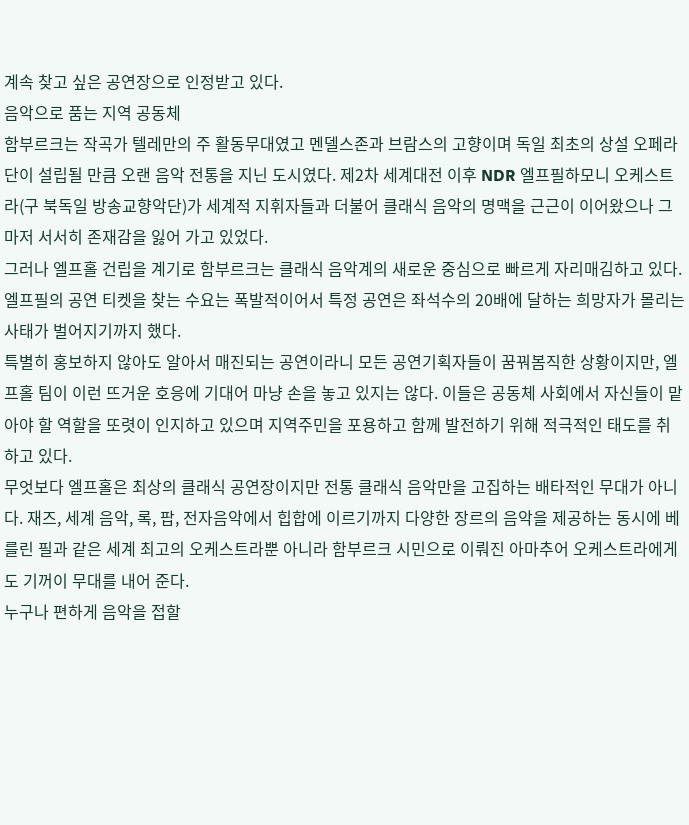계속 찾고 싶은 공연장으로 인정받고 있다.
음악으로 품는 지역 공동체
함부르크는 작곡가 텔레만의 주 활동무대였고 멘델스존과 브람스의 고향이며 독일 최초의 상설 오페라단이 설립될 만큼 오랜 음악 전통을 지닌 도시였다. 제2차 세계대전 이후 NDR 엘프필하모니 오케스트라(구 북독일 방송교향악단)가 세계적 지휘자들과 더불어 클래식 음악의 명맥을 근근이 이어왔으나 그마저 서서히 존재감을 잃어 가고 있었다.
그러나 엘프홀 건립을 계기로 함부르크는 클래식 음악계의 새로운 중심으로 빠르게 자리매김하고 있다. 엘프필의 공연 티켓을 찾는 수요는 폭발적이어서 특정 공연은 좌석수의 20배에 달하는 희망자가 몰리는 사태가 벌어지기까지 했다.
특별히 홍보하지 않아도 알아서 매진되는 공연이라니 모든 공연기획자들이 꿈꿔봄직한 상황이지만, 엘프홀 팀이 이런 뜨거운 호응에 기대어 마냥 손을 놓고 있지는 않다. 이들은 공동체 사회에서 자신들이 맡아야 할 역할을 또렷이 인지하고 있으며 지역주민을 포용하고 함께 발전하기 위해 적극적인 태도를 취하고 있다.
무엇보다 엘프홀은 최상의 클래식 공연장이지만 전통 클래식 음악만을 고집하는 배타적인 무대가 아니다. 재즈, 세계 음악, 록, 팝, 전자음악에서 힙합에 이르기까지 다양한 장르의 음악을 제공하는 동시에 베를린 필과 같은 세계 최고의 오케스트라뿐 아니라 함부르크 시민으로 이뤄진 아마추어 오케스트라에게도 기꺼이 무대를 내어 준다.
누구나 편하게 음악을 접할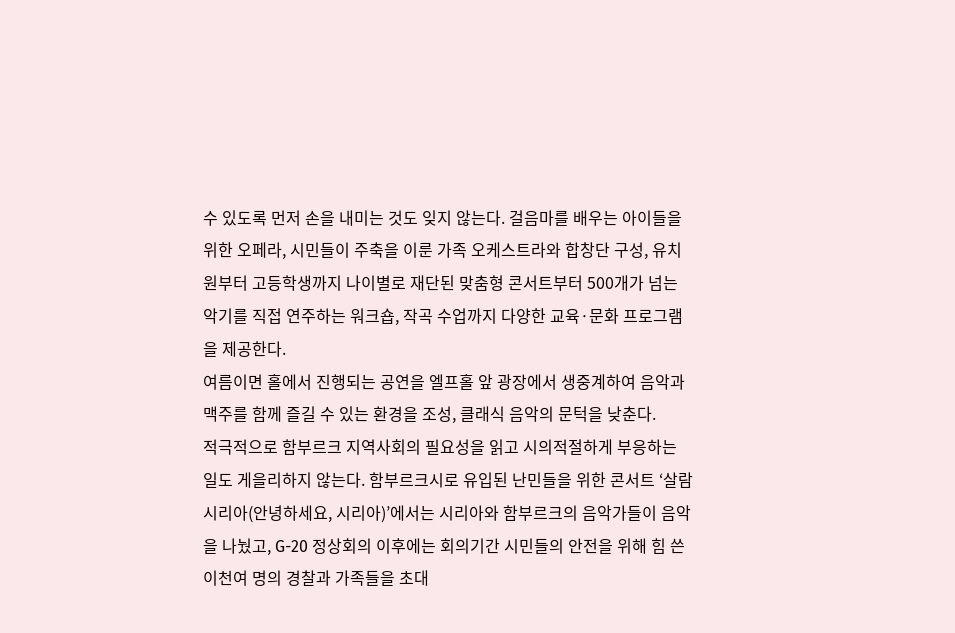수 있도록 먼저 손을 내미는 것도 잊지 않는다. 걸음마를 배우는 아이들을 위한 오페라, 시민들이 주축을 이룬 가족 오케스트라와 합창단 구성, 유치원부터 고등학생까지 나이별로 재단된 맞춤형 콘서트부터 500개가 넘는 악기를 직접 연주하는 워크숍, 작곡 수업까지 다양한 교육·문화 프로그램을 제공한다.
여름이면 홀에서 진행되는 공연을 엘프홀 앞 광장에서 생중계하여 음악과 맥주를 함께 즐길 수 있는 환경을 조성, 클래식 음악의 문턱을 낮춘다.
적극적으로 함부르크 지역사회의 필요성을 읽고 시의적절하게 부응하는 일도 게을리하지 않는다. 함부르크시로 유입된 난민들을 위한 콘서트 ‘살람 시리아(안녕하세요, 시리아)’에서는 시리아와 함부르크의 음악가들이 음악을 나눴고, G-20 정상회의 이후에는 회의기간 시민들의 안전을 위해 힘 쓴 이천여 명의 경찰과 가족들을 초대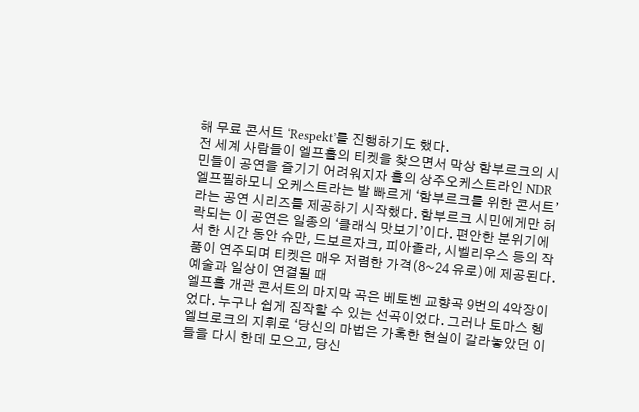해 무료 콘서트 ‘Respekt’를 진행하기도 했다.
전 세계 사람들이 엘프홀의 티켓을 찾으면서 막상 함부르크의 시민들이 공연을 즐기기 어려워지자 홀의 상주오케스트라인 NDR 엘프필하모니 오케스트라는 발 빠르게 ‘함부르크를 위한 콘서트’라는 공연 시리즈를 제공하기 시작했다. 함부르크 시민에게만 허락되는 이 공연은 일종의 ‘클래식 맛보기’이다. 편안한 분위기에서 한 시간 동안 슈만, 드보르자크, 피아졸라, 시벨리우스 등의 작품이 연주되며 티켓은 매우 저렴한 가격(8~24 유로)에 제공된다.
예술과 일상이 연결될 때
엘프홀 개관 콘서트의 마지막 곡은 베토벤 교향곡 9번의 4악장이었다. 누구나 쉽게 짐작할 수 있는 선곡이었다. 그러나 토마스 헹엘브로크의 지휘로 ‘당신의 마법은 가혹한 현실이 갈라놓았던 이들을 다시 한데 모으고, 당신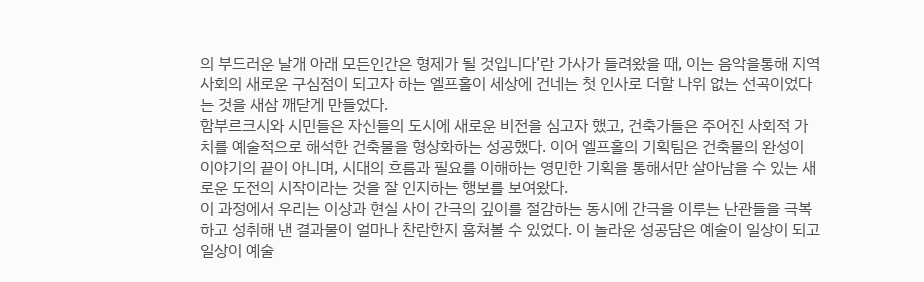의 부드러운 날개 아래 모든인간은 형제가 될 것입니다’란 가사가 들려왔을 때, 이는 음악을통해 지역사회의 새로운 구심점이 되고자 하는 엘프홀이 세상에 건네는 첫 인사로 더할 나위 없는 선곡이었다는 것을 새삼 깨닫게 만들었다.
함부르크시와 시민들은 자신들의 도시에 새로운 비전을 심고자 했고, 건축가들은 주어진 사회적 가치를 예술적으로 해석한 건축물을 형상화하는 성공했다. 이어 엘프홀의 기획팀은 건축물의 완성이 이야기의 끝이 아니며, 시대의 흐름과 필요를 이해하는 영민한 기획을 통해서만 살아남을 수 있는 새로운 도전의 시작이라는 것을 잘 인지하는 행보를 보여왔다.
이 과정에서 우리는 이상과 현실 사이 간극의 깊이를 절감하는 동시에 간극을 이루는 난관들을 극복하고 성취해 낸 결과물이 얼마나 찬란한지 훔쳐볼 수 있었다. 이 놀라운 성공담은 예술이 일상이 되고 일상이 예술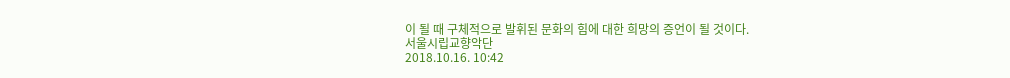이 될 때 구체적으로 발휘된 문화의 힘에 대한 희망의 증언이 될 것이다.
서울시립교향악단
2018.10.16. 10:42